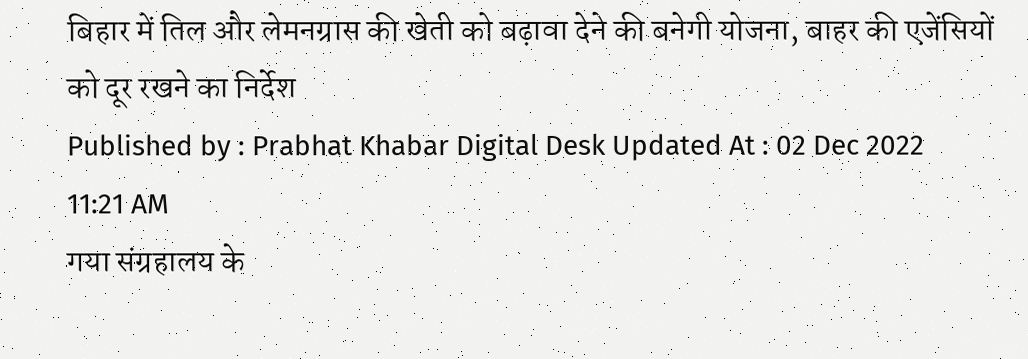बिहार में तिल और लेमनग्रास की खेती को बढ़ावा देने की बनेगी योजना, बाहर की एजेंसियों को दूर रखने का निर्देश
Published by : Prabhat Khabar Digital Desk Updated At : 02 Dec 2022 11:21 AM
गया संग्रहालय के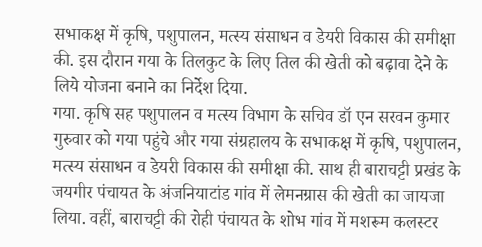सभाकक्ष में कृषि, पशुपालन, मत्स्य संसाधन व डेयरी विकास की समीक्षा की. इस दौरान गया के तिलकुट के लिए तिल की खेती को बढ़ावा देने के लिये योजना बनाने का निर्देश दिया.
गया. कृषि सह पशुपालन व मत्स्य विभाग के सचिव डॉ एन सरवन कुमार गुरुवार को गया पहुंचे और गया संग्रहालय के सभाकक्ष में कृषि, पशुपालन, मत्स्य संसाधन व डेयरी विकास की समीक्षा की. साथ ही बाराचट्टी प्रखंड के जयगीर पंचायत के अंजनियाटांड गांव में लेमनग्रास की खेती का जायजा लिया. वहीं, बाराचट्टी की रोही पंचायत के शोभ गांव में मशरूम कलस्टर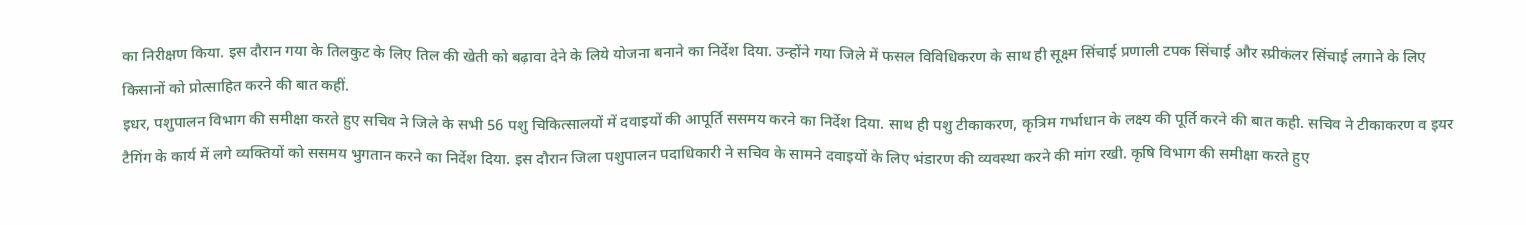का निरीक्षण किया. इस दौरान गया के तिलकुट के लिए तिल की खेती को बढ़ावा देने के लिये योजना बनाने का निर्देश दिया. उन्होंने गया जिले में फसल विविधिकरण के साथ ही सूक्ष्म सिंचाई प्रणाली टपक सिंचाई और स्प्रीकंलर सिंचाई लगाने के लिए किसानों को प्रोत्साहित करने की बात कहीं.
इधर, पशुपालन विभाग की समीक्षा करते हुए सचिव ने जिले के सभी 56 पशु चिकित्सालयों में दवाइयों की आपूर्ति ससमय करने का निर्देश दिया. साथ ही पशु टीकाकरण, कृत्रिम गर्भाधान के लक्ष्य की पूर्ति करने की बात कही. सचिव ने टीकाकरण व इयर टैगिंग के कार्य में लगे व्यक्तियों को ससमय भुगतान करने का निर्देश दिया. इस दौरान जिला पशुपालन पदाधिकारी ने सचिव के सामने दवाइयों के लिए भंडारण की व्यवस्था करने की मांग रखी. कृषि विभाग की समीक्षा करते हुए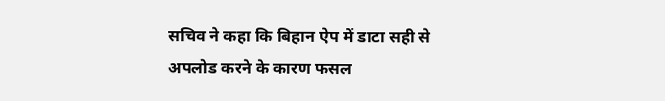सचिव ने कहा कि बिहान ऐप में डाटा सही से अपलोड करने के कारण फसल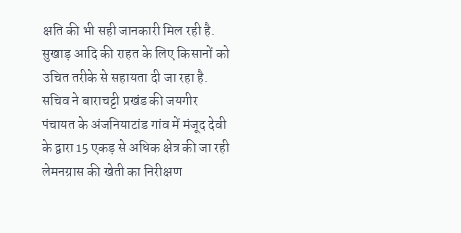क्षति की भी सही जानकारी मिल रही है. सुखाड़ आदि की राहत के लिए किसानों को उचित तरीके से सहायता दी जा रहा है.
सचिव ने बाराचट्टी प्रखंड की जयगीर पंचायत के अंजनियाटांड गांव में मंजूद देवी के द्वारा 15 एकड़ से अधिक क्षेत्र की जा रही लेमनग्रास की खेती का निरीक्षण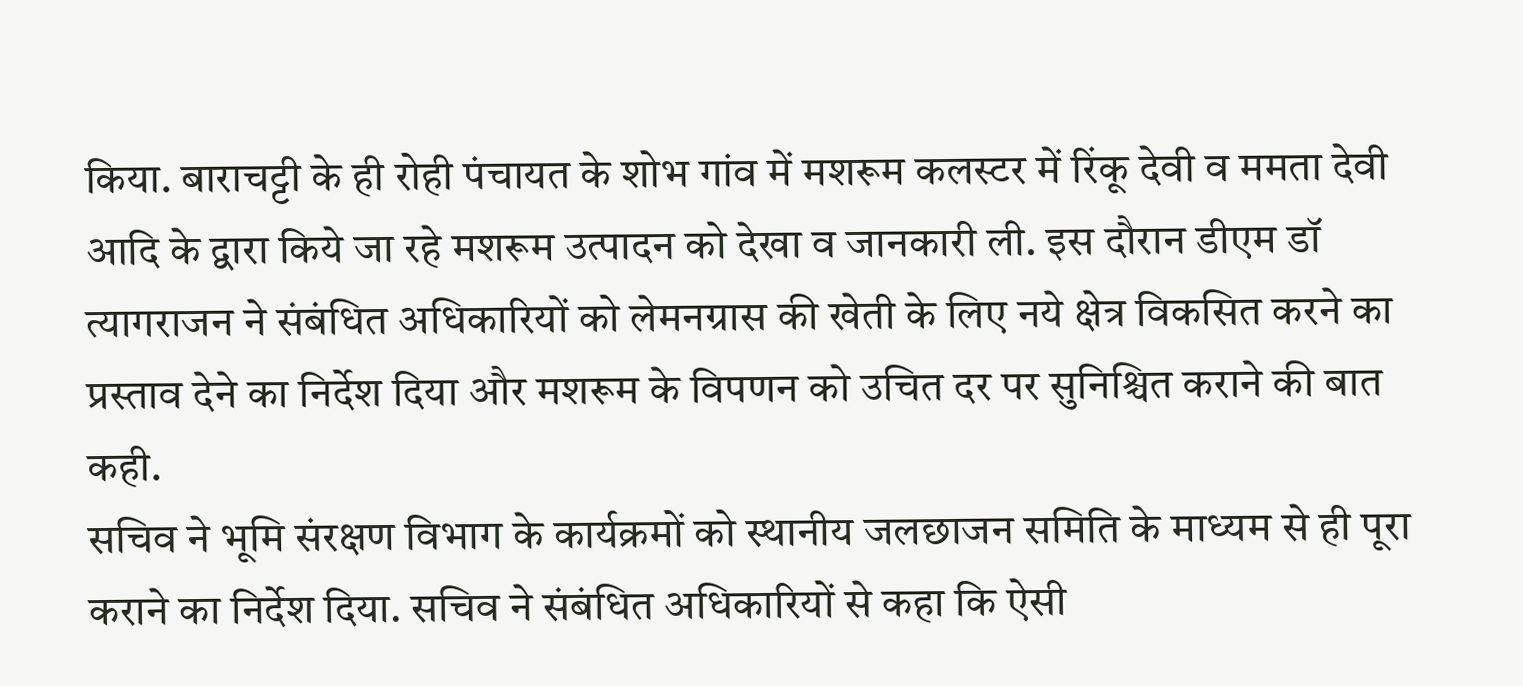किया. बाराचट्टी के ही रोही पंचायत के शोभ गांव में मशरूम कलस्टर में रिंकू देवी व ममता देवी आदि के द्वारा किये जा रहे मशरूम उत्पादन को देखा व जानकारी ली. इस दौरान डीएम डॉ त्यागराजन ने संबंधित अधिकारियों को लेमनग्रास की खेती के लिए नये क्षेत्र विकसित करने का प्रस्ताव देने का निर्देश दिया और मशरूम के विपणन को उचित दर पर सुनिश्चित कराने की बात कही.
सचिव ने भूमि संरक्षण विभाग के कार्यक्रमों को स्थानीय जलछाजन समिति के माध्यम से ही पूरा कराने का निर्देश दिया. सचिव ने संबंधित अधिकारियों से कहा कि ऐसी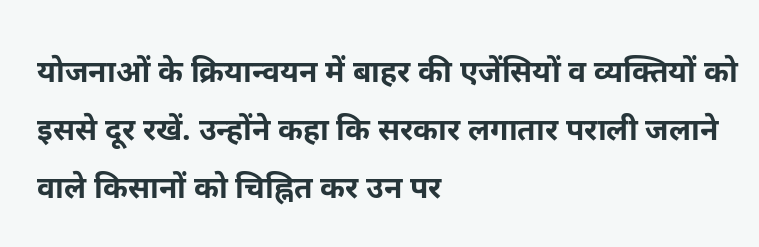योजनाओं के क्रियान्वयन में बाहर की एजेंसियों व व्यक्तियों को इससे दूर रखें. उन्होंने कहा कि सरकार लगातार पराली जलाने वाले किसानों को चिह्नित कर उन पर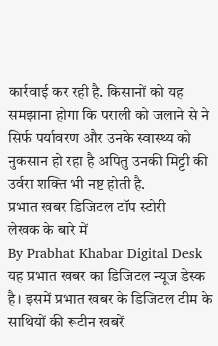कार्रवाई कर रही है. किसानों को यह समझाना होगा कि पराली को जलाने से ने सिर्फ पर्यावरण और उनके स्वास्थ्य को नुकसान हो रहा है अपितु उनकी मिट्टी की उर्वरा शक्ति भी नष्ट होती है.
प्रभात खबर डिजिटल टॉप स्टोरी
लेखक के बारे में
By Prabhat Khabar Digital Desk
यह प्रभात खबर का डिजिटल न्यूज डेस्क है। इसमें प्रभात खबर के डिजिटल टीम के साथियों की रूटीन खबरें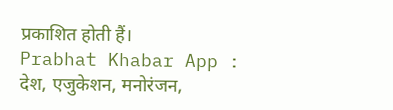प्रकाशित होती हैं।
Prabhat Khabar App :
देश, एजुकेशन, मनोरंजन,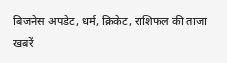बिजनेस अपडेट, धर्म, क्रिकेट, राशिफल की ताजा खबरें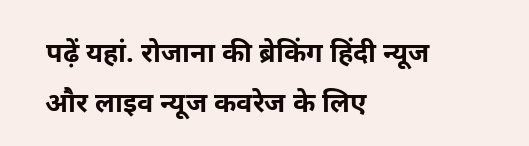पढ़ें यहां. रोजाना की ब्रेकिंग हिंदी न्यूज और लाइव न्यूज कवरेज के लिए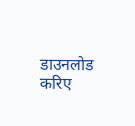डाउनलोड करिए